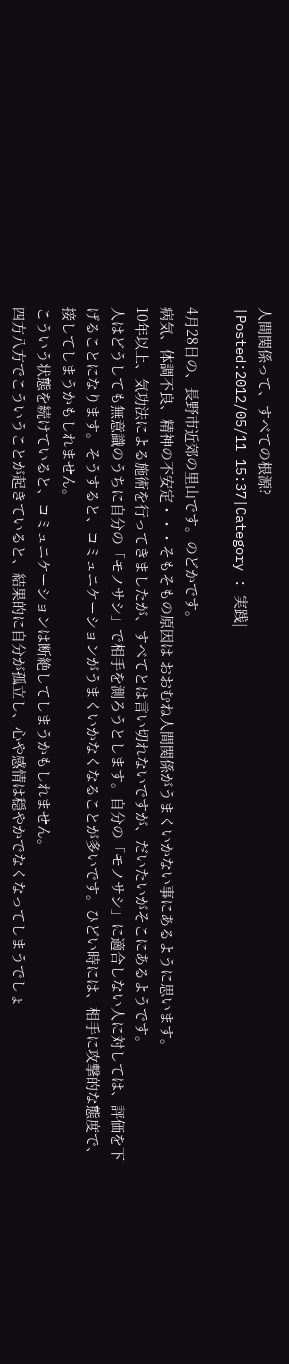人間関係って、すべての根源?
|Posted:2012/05/11 15:37|Category : 実践|

4月28日の、長野市近郊の里山です。のどかです。
病気、体調不良、精神の不安定・・・そもそもの原因は おおむね人間関係がうまくいかない事にあるように思います。
10年以上、気功法による施術を行ってきましたが、すべてとは言い切れないですが、だいたいがそこにあるようです。
人はどうしても無意識のうちに自分の「モノサシ」で相手を測ろうとします。自分の「モノサシ」に適合しない人に対しては、評価を下げることになります。そうすると、コミュニケーションがうまくいかなくなることが多いです。ひどい時には、相手に攻撃的な態度で、接してしまうかもしれません。
こういう状態を続けていると、コミュニケーションは断絶してしまうかもしれません。
四方八方でこういうことが起きていると、結果的に自分が孤立し、心や感情は穏やかでなくなってしまうでしょ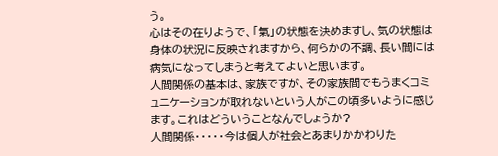う。
心はその在りようで、「氣」の状態を決めますし、気の状態は身体の状況に反映されますから、何らかの不調、長い間には病気になってしまうと考えてよいと思います。
人間関係の基本は、家族ですが、その家族間でもうまくコミュニケーションが取れないという人がこの頃多いように感じます。これはどういうことなんでしょうか?
人間関係・・・・・今は個人が社会とあまりかかわりた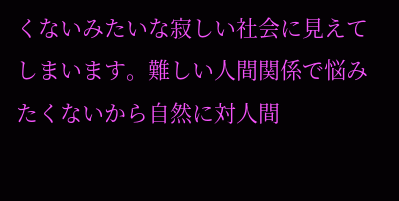くないみたいな寂しい社会に見えてしまいます。難しい人間関係で悩みたくないから自然に対人間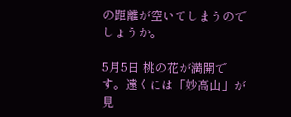の距離が空いてしまうのでしょうか。

5月5日 桃の花が満開です。遠くには「妙高山」が見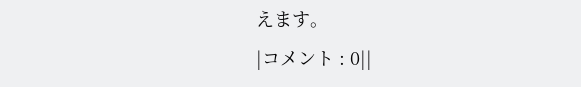えます。
|コメント : 0||